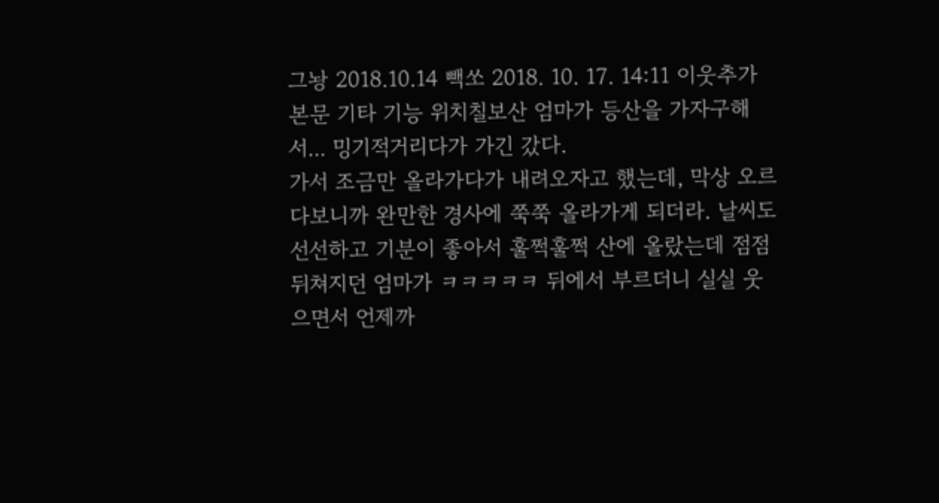그놩 2018.10.14 빽쏘 2018. 10. 17. 14:11 이웃추가 본문 기타 기능 위치칠보산 엄마가 등산을 가자구해서... 밍기적거리다가 가긴 갔다.
가서 조금만 올라가다가 내려오자고 했는데, 막상 오르다보니까 완만한 경사에 쭉쭉 올라가게 되더라. 날씨도 선선하고 기분이 좋아서 훌쩍훌쩍 산에 올랐는데 점점 뒤쳐지던 엄마가 ㅋㅋㅋㅋㅋ 뒤에서 부르더니 실실 웃으면서 언제까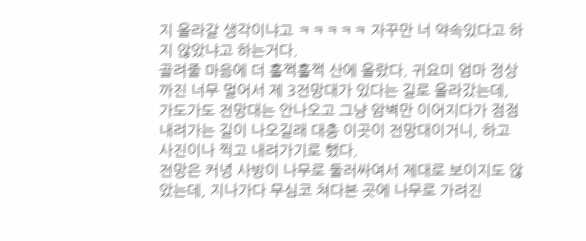지 올라갈 생각이냐고 ㅋㅋㅋㅋㅋ 자꾸만 너 약속있다고 하지 않았냐고 하는거다.
골려줄 마음에 더 훌쩍훌쩍 산에 올랐다. 귀요미 엄마 정상까진 너무 멀어서 제 3전망대가 있다는 길로 올라갔는데, 가도가도 전망대는 안나오고 그냥 암벽만 이어지다가 점점 내려가는 길이 나오길래 대충 이곳이 전망대이거니, 하고 사진이나 찍고 내려가기로 했다.
전망은 커녕 사방이 나무로 둘러싸여서 제대로 보이지도 않았는데, 지나가다 무심코 쳐다본 곳에 나무로 가려진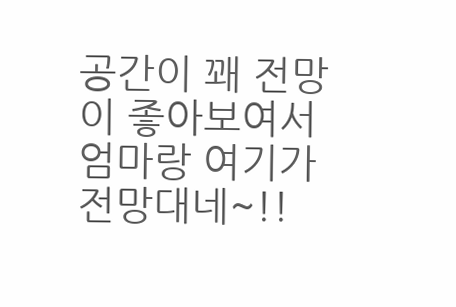공간이 꽤 전망이 좋아보여서 엄마랑 여기가 전망대네~!!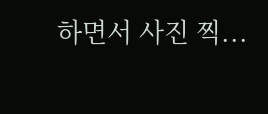하면서 사진 찍...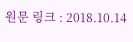원문 링크 : 2018.10.14